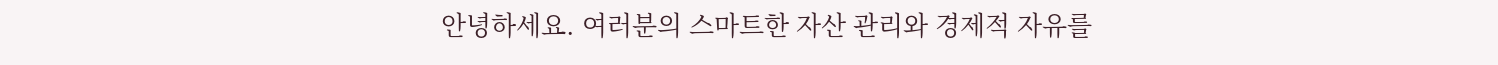안녕하세요. 여러분의 스마트한 자산 관리와 경제적 자유를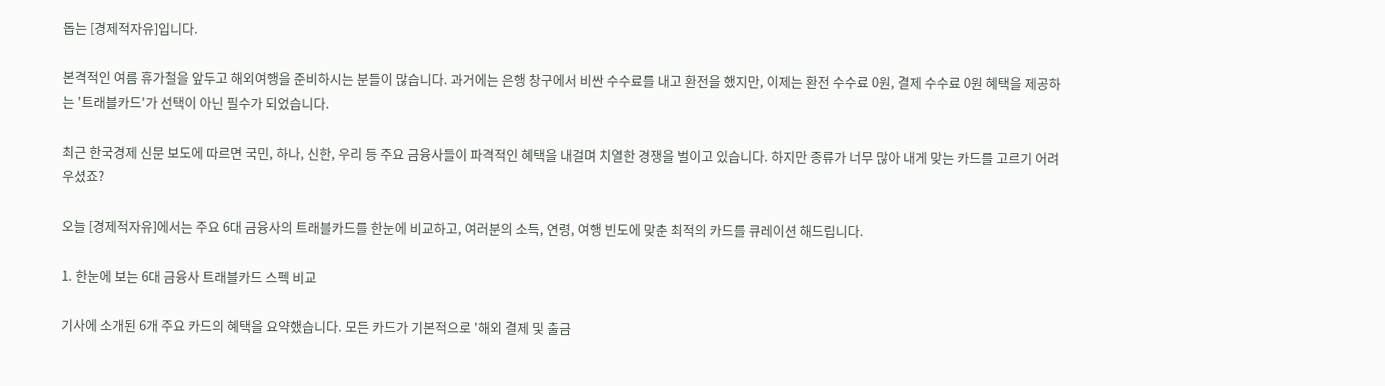돕는 [경제적자유]입니다.

본격적인 여름 휴가철을 앞두고 해외여행을 준비하시는 분들이 많습니다. 과거에는 은행 창구에서 비싼 수수료를 내고 환전을 했지만, 이제는 환전 수수료 0원, 결제 수수료 0원 혜택을 제공하는 '트래블카드'가 선택이 아닌 필수가 되었습니다.

최근 한국경제 신문 보도에 따르면 국민, 하나, 신한, 우리 등 주요 금융사들이 파격적인 혜택을 내걸며 치열한 경쟁을 벌이고 있습니다. 하지만 종류가 너무 많아 내게 맞는 카드를 고르기 어려우셨죠?

오늘 [경제적자유]에서는 주요 6대 금융사의 트래블카드를 한눈에 비교하고, 여러분의 소득, 연령, 여행 빈도에 맞춘 최적의 카드를 큐레이션 해드립니다.

1. 한눈에 보는 6대 금융사 트래블카드 스펙 비교

기사에 소개된 6개 주요 카드의 혜택을 요약했습니다. 모든 카드가 기본적으로 '해외 결제 및 출금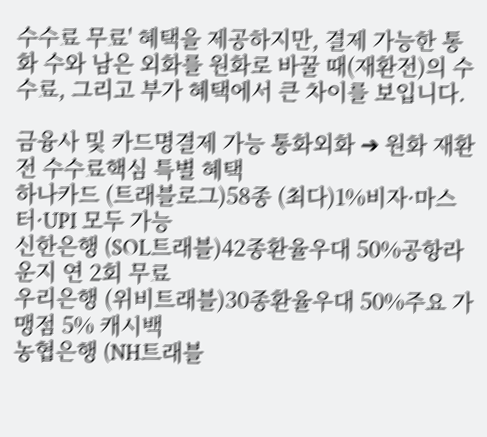수수료 무료' 혜택을 제공하지만, 결제 가능한 통화 수와 남은 외화를 원화로 바꿀 때(재환전)의 수수료, 그리고 부가 혜택에서 큰 차이를 보입니다.

금융사 및 카드명결제 가능 통화외화 ➔ 원화 재환전 수수료핵심 특별 혜택
하나카드 (트래블로그)58종 (최다)1%비자·마스터·UPI 모두 가능
신한은행 (SOL트래블)42종환율우대 50%공항라운지 연 2회 무료
우리은행 (위비트래블)30종환율우대 50%주요 가맹점 5% 캐시백
농협은행 (NH트래블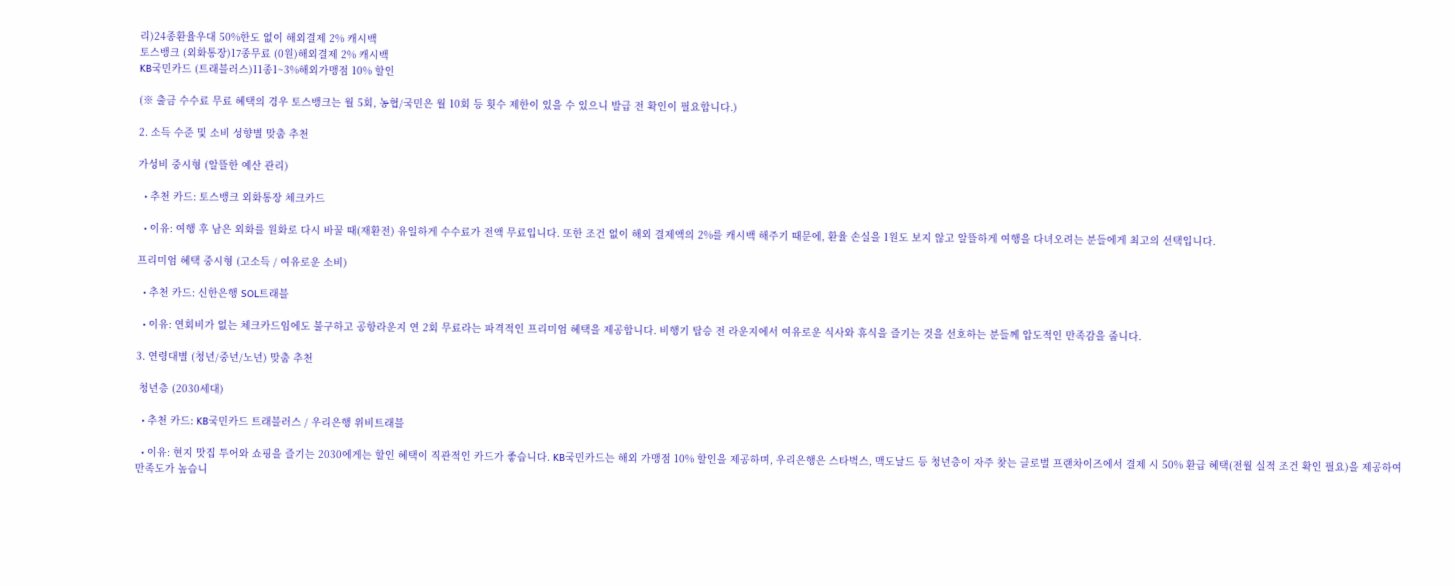리)24종환율우대 50%한도 없이 해외결제 2% 캐시백
토스뱅크 (외화통장)17종무료 (0원)해외결제 2% 캐시백
KB국민카드 (트래블러스)11종1~3%해외가맹점 10% 할인

(※ 출금 수수료 무료 혜택의 경우 토스뱅크는 월 5회, 농협/국민은 월 10회 등 횟수 제한이 있을 수 있으니 발급 전 확인이 필요합니다.)

2. 소득 수준 및 소비 성향별 맞춤 추천

가성비 중시형 (알뜰한 예산 관리)

  • 추천 카드: 토스뱅크 외화통장 체크카드

  • 이유: 여행 후 남은 외화를 원화로 다시 바꿀 때(재환전) 유일하게 수수료가 전액 무료입니다. 또한 조건 없이 해외 결제액의 2%를 캐시백 해주기 때문에, 환율 손실을 1원도 보지 않고 알뜰하게 여행을 다녀오려는 분들에게 최고의 선택입니다.

프리미엄 혜택 중시형 (고소득 / 여유로운 소비)

  • 추천 카드: 신한은행 SOL트래블

  • 이유: 연회비가 없는 체크카드임에도 불구하고 공항라운지 연 2회 무료라는 파격적인 프리미엄 혜택을 제공합니다. 비행기 탑승 전 라운지에서 여유로운 식사와 휴식을 즐기는 것을 선호하는 분들께 압도적인 만족감을 줍니다.

3. 연령대별 (청년/중년/노년) 맞춤 추천

 청년층 (2030세대)

  • 추천 카드: KB국민카드 트래블러스 / 우리은행 위비트래블

  • 이유: 현지 맛집 투어와 쇼핑을 즐기는 2030에게는 할인 혜택이 직관적인 카드가 좋습니다. KB국민카드는 해외 가맹점 10% 할인을 제공하며, 우리은행은 스타벅스, 맥도날드 등 청년층이 자주 찾는 글로벌 프랜차이즈에서 결제 시 50% 환급 혜택(전월 실적 조건 확인 필요)을 제공하여 만족도가 높습니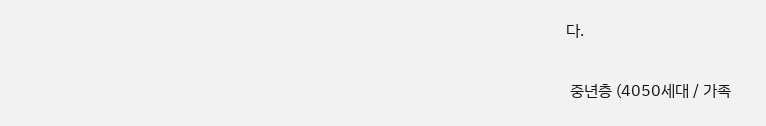다.

 중년층 (4050세대 / 가족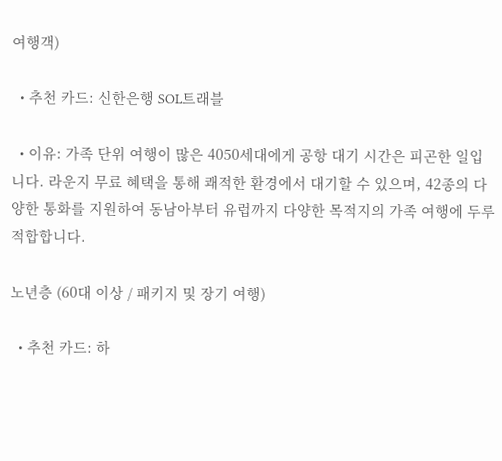여행객)

  • 추천 카드: 신한은행 SOL트래블

  • 이유: 가족 단위 여행이 많은 4050세대에게 공항 대기 시간은 피곤한 일입니다. 라운지 무료 혜택을 통해 쾌적한 환경에서 대기할 수 있으며, 42종의 다양한 통화를 지원하여 동남아부터 유럽까지 다양한 목적지의 가족 여행에 두루 적합합니다.

노년층 (60대 이상 / 패키지 및 장기 여행)

  • 추천 카드: 하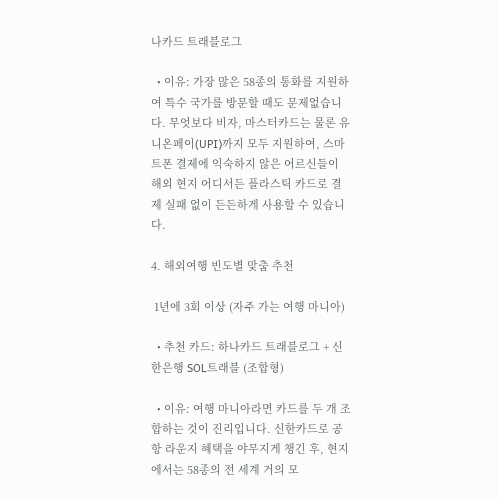나카드 트래블로그

  • 이유: 가장 많은 58종의 통화를 지원하여 특수 국가를 방문할 때도 문제없습니다. 무엇보다 비자, 마스터카드는 물론 유니온페이(UPI)까지 모두 지원하여, 스마트폰 결제에 익숙하지 않은 어르신들이 해외 현지 어디서든 플라스틱 카드로 결제 실패 없이 든든하게 사용할 수 있습니다.

4. 해외여행 빈도별 맞춤 추천

 1년에 3회 이상 (자주 가는 여행 마니아)

  • 추천 카드: 하나카드 트래블로그 + 신한은행 SOL트래블 (조합형)

  • 이유: 여행 마니아라면 카드를 두 개 조합하는 것이 진리입니다. 신한카드로 공항 라운지 혜택을 야무지게 챙긴 후, 현지에서는 58종의 전 세계 거의 모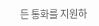든 통화를 지원하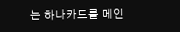는 하나카드를 메인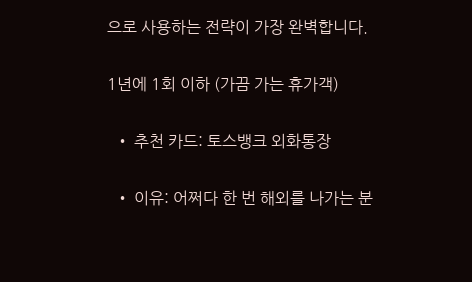으로 사용하는 전략이 가장 완벽합니다.

1년에 1회 이하 (가끔 가는 휴가객)

  • 추천 카드: 토스뱅크 외화통장

  • 이유: 어쩌다 한 번 해외를 나가는 분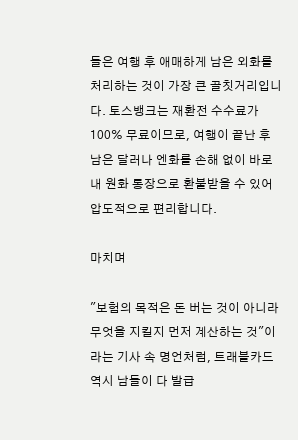들은 여행 후 애매하게 남은 외화를 처리하는 것이 가장 큰 골칫거리입니다. 토스뱅크는 재환전 수수료가 100% 무료이므로, 여행이 끝난 후 남은 달러나 엔화를 손해 없이 바로 내 원화 통장으로 환불받을 수 있어 압도적으로 편리합니다.

마치며

"보험의 목적은 돈 버는 것이 아니라 무엇을 지킬지 먼저 계산하는 것"이라는 기사 속 명언처럼, 트래블카드 역시 남들이 다 발급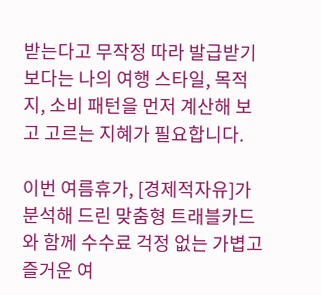받는다고 무작정 따라 발급받기보다는 나의 여행 스타일, 목적지, 소비 패턴을 먼저 계산해 보고 고르는 지혜가 필요합니다.

이번 여름휴가, [경제적자유]가 분석해 드린 맞춤형 트래블카드와 함께 수수료 걱정 없는 가볍고 즐거운 여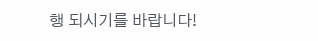행 되시기를 바랍니다!